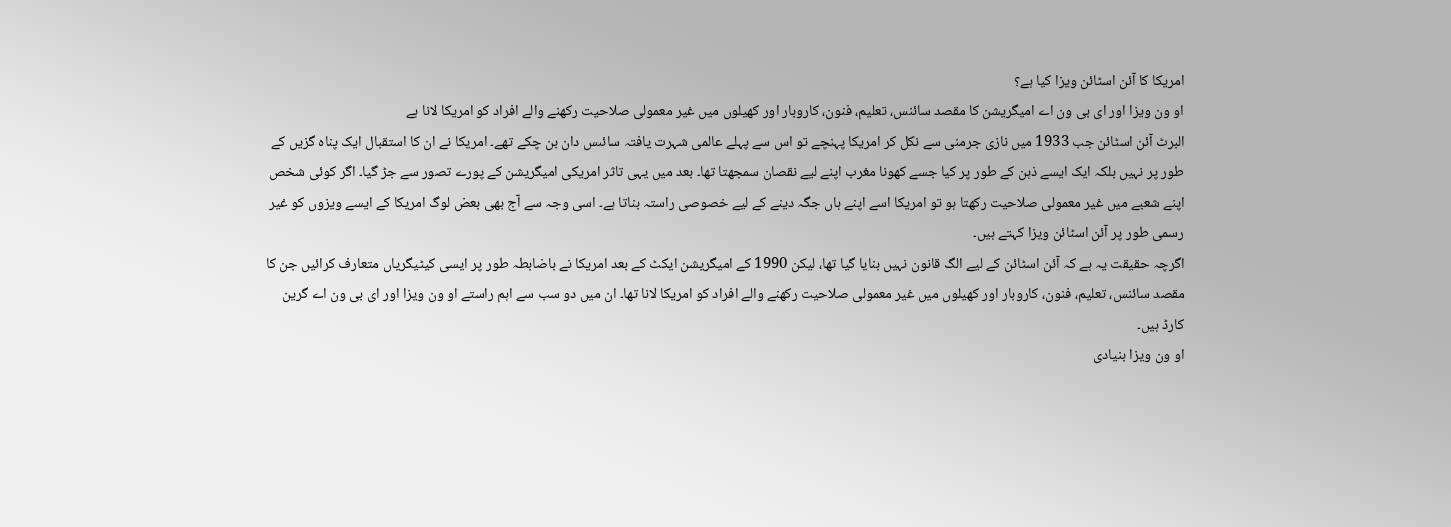امریکا کا آئن اسٹائن ویزا کیا ہے؟
او ون ویزا اور ای بی ون اے امیگریشن کا مقصد سائنس، تعلیم، فنون، کاروبار اور کھیلوں میں غیر معمولی صلاحیت رکھنے والے افراد کو امریکا لانا ہے
البرٹ آئن اسٹائن جب 1933 میں نازی جرمنی سے نکل کر امریکا پہنچے تو اس سے پہلے عالمی شہرت یافتہ سائںس دان بن چکے تھے۔ امریکا نے ان کا استقبال ایک پناہ گزیں کے طور پر نہیں بلکہ ایک ایسے ذہن کے طور پر کیا جسے کھونا مغرب اپنے لیے نقصان سمجھتا تھا۔ بعد میں یہی تاثر امریکی امیگریشن کے پورے تصور سے جڑ گیا۔ اگر کوئی شخص اپنے شعبے میں غیر معمولی صلاحیت رکھتا ہو تو امریکا اسے اپنے ہاں جگہ دینے کے لیے خصوصی راستہ بناتا ہے۔ اسی وجہ سے آج بھی بعض لوگ امریکا کے ایسے ویزوں کو غیر رسمی طور پر آئن اسٹائن ویزا کہتے ہیں۔
اگرچہ حقیقت یہ ہے کہ آئن اسٹائن کے لیے الگ قانون نہیں بنایا گیا تھا، لیکن 1990 کے امیگریشن ایکٹ کے بعد امریکا نے باضابطہ طور پر ایسی کیٹیگریاں متعارف کرائیں جن کا مقصد سائنس، تعلیم، فنون، کاروبار اور کھیلوں میں غیر معمولی صلاحیت رکھنے والے افراد کو امریکا لانا تھا۔ ان میں دو سب سے اہم راستے او ون ویزا اور ای بی ون اے گرین کارڈ ہیں۔
او ون ویزا بنیادی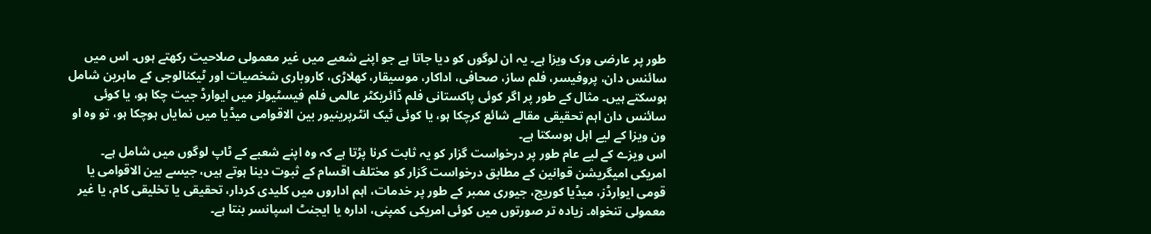طور پر عارضی ورک ویزا ہے۔ یہ ان لوگوں کو دیا جاتا ہے جو اپنے شعبے میں غیر معمولی صلاحیت رکھتے ہوں۔ اس میں سائنس دان، پروفیسر، فلم ساز، صحافی، اداکار، موسیقار، کھلاڑی، کاروباری شخصیات اور ٹیکنالوجی کے ماہرین شامل ہوسکتے ہیں۔ مثال کے طور پر اگر کوئی پاکستانی فلم ڈائریکٹر عالمی فلم فیسٹیولز میں ایوارڈ جیت چکا ہو، یا کوئی سائنس دان اہم تحقیقی مقالے شائع کرچکا ہو، یا کوئی ٹیک انٹرپرینیور بین الاقوامی میڈیا میں نمایاں ہوچکا ہو، تو وہ او ون ویزا کے لیے اہل ہوسکتا ہے۔
اس ویزے کے لیے عام طور پر درخواست گزار کو یہ ثابت کرنا پڑتا ہے کہ وہ اپنے شعبے کے ٹاپ لوگوں میں شامل ہے۔ امریکی امیگریشن قوانین کے مطابق درخواست گزار کو مختلف اقسام کے ثبوت دینا ہوتے ہیں، جیسے بین الاقوامی یا قومی ایوارڈز، میڈیا کوریج، جیوری ممبر کے طور پر خدمات، اہم اداروں میں کلیدی کردار، تحقیقی یا تخلیقی کام، یا غیر معمولی تنخواہ۔ زیادہ تر صورتوں میں کوئی امریکی کمپنی، ادارہ یا ایجنٹ اسپانسر بنتا ہے۔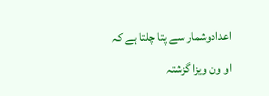اعدادوشمار سے پتا چلتا ہے کہ او ون ویزا گزشتہ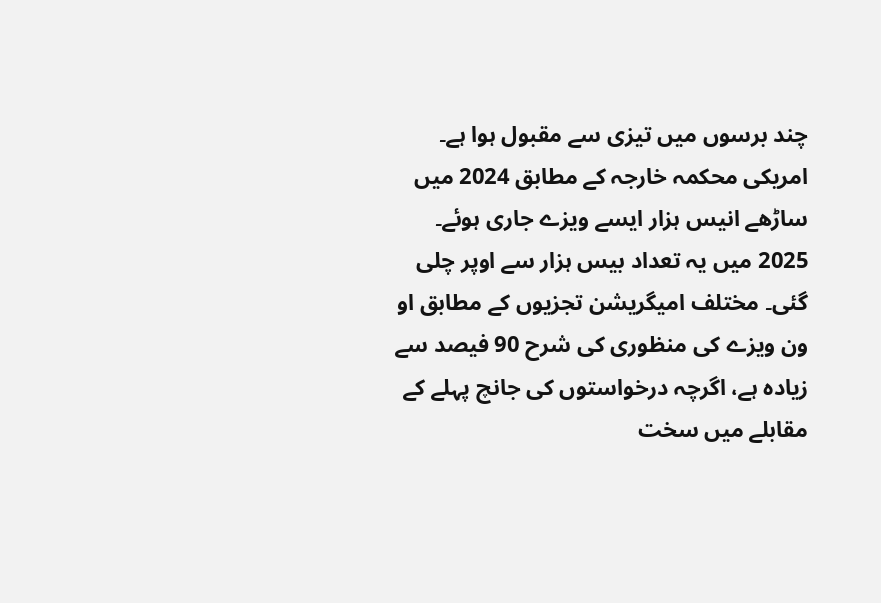چند برسوں میں تیزی سے مقبول ہوا ہے۔ امریکی محکمہ خارجہ کے مطابق 2024 میں ساڑھے انیس ہزار ایسے ویزے جاری ہوئے۔ 2025 میں یہ تعداد بیس ہزار سے اوپر چلی گئی۔ مختلف امیگریشن تجزیوں کے مطابق او ون ویزے کی منظوری کی شرح 90 فیصد سے زیادہ ہے، اگرچہ درخواستوں کی جانچ پہلے کے مقابلے میں سخت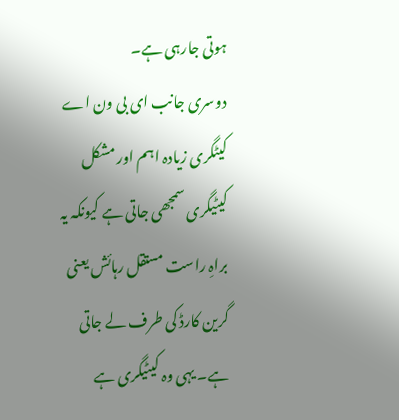ہوتی جارہی ہے۔
دوسری جانب ای بی ون اے کیٹگری زیادہ اہم اور مشکل کیٹیگری سمجھی جاتی ہے کیونکہ یہ براہِ راست مستقل رہائش یعنی گرین کارڈ کی طرف لے جاتی ہے۔ یہی وہ کیٹیگری ہے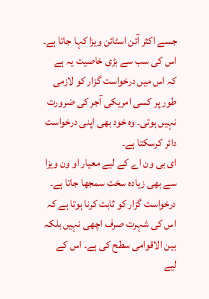جسے اکثر آئن اسٹائن ویزا کہا جاتا ہے۔ اس کی سب سے بڑی خاصیت یہ ہے کہ اس میں درخواست گزار کو لازمی طور پر کسی امریکی آجر کی ضرورت نہیں ہوتی۔ وہ خود بھی اپنی درخواست دائر کرسکتا ہے۔
ای بی ون اے کے لیے معیار او ون ویزا سے بھی زیادہ سخت سمجھا جاتا ہے۔ درخواست گزار کو ثابت کرنا ہوتا ہے کہ اس کی شہرت صرف اچھی نہیں بلکہ بین الاقوامی سطح کی ہے۔ اس کے لیے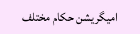امیگریشن حکام مختلف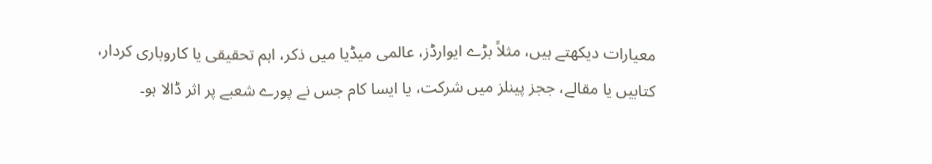معیارات دیکھتے ہیں، مثلاً بڑے ایوارڈز، عالمی میڈیا میں ذکر، اہم تحقیقی یا کاروباری کردار، کتابیں یا مقالے، ججز پینلز میں شرکت، یا ایسا کام جس نے پورے شعبے پر اثر ڈالا ہو۔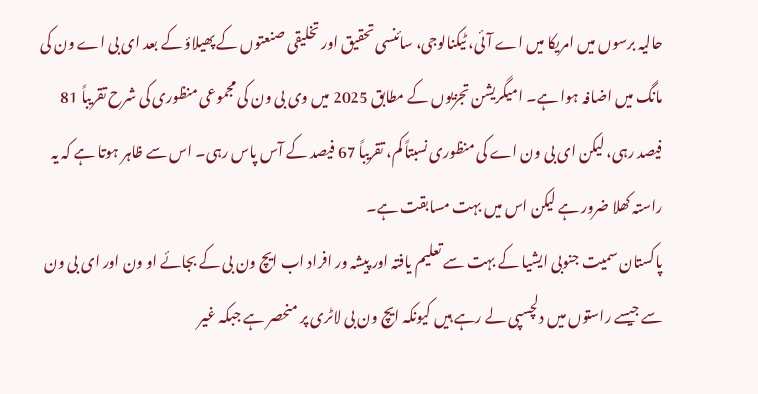حالیہ برسوں میں امریکا میں اے آئی، ٹیکنالوجی، سائنسی تحقیق اور تخلیقی صنعتوں کے پھیلاؤ کے بعد ای بی اے ون کی مانگ میں اضافہ ہوا ہے۔ امیگریشن تجزیوں کے مطابق 2025 میں وی بی ون کی مجموعی منظوری کی شرح تقریباً 81 فیصد رہی، لیکن ای بی ون اے کی منظوری نسبتاً کم، تقریباً 67 فیصد کے آس پاس رہی۔ اس سے ظاہر ہوتا ہے کہ یہ راستہ کھلا ضرور ہے لیکن اس میں بہت مسابقت ہے۔
پاکستان سمیت جنوبی ایشیا کے بہت سے تعلیم یافتہ اور پیشہ ور افراد اب ایچ ون بی کے بجائے او ون اور ای بی ون سے جیسے راستوں میں دلچسپی لے رہے ہیں کیونکہ ایچ ون بی لاٹری پر منحصر ہے جبکہ غیر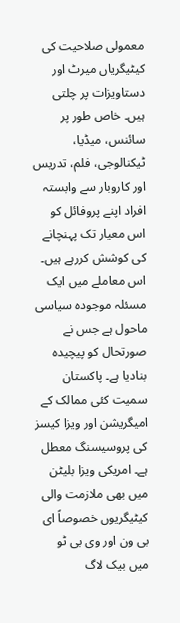معمولی صلاحیت کی کیٹیگریاں میرٹ اور دستاویزات پر چلتی ہیں۔ خاص طور پر سائنس، میڈیا، ٹیکنالوجی، فلم، تدریس اور کاروبار سے وابستہ افراد اپنے پروفائل کو اس معیار تک پہنچانے کی کوشش کررہے ہیں۔
اس معاملے میں ایک مسئلہ موجودہ سیاسی ماحول ہے جس نے صورتحال کو پیچیدہ بنادیا ہے۔ پاکستان سمیت کئی ممالک کے امیگریشن اور ویزا کیسز کی پروسیسنگ معطل ہے۔ امریکی ویزا بلیٹن میں بھی ملازمت والی کیٹیگریوں خصوصاً ای بی ون اور وی بی ٹو میں بیک لاگ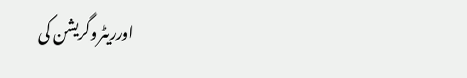اورریٹروگریشن کی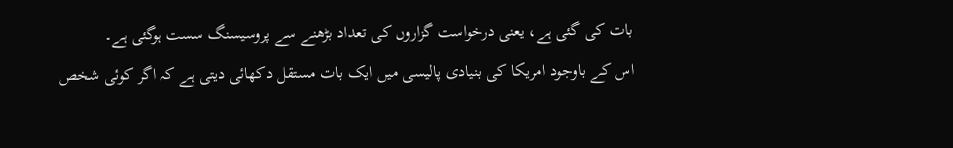بات کی گئی ہے، یعنی درخواست گزاروں کی تعداد بڑھنے سے پروسیسنگ سست ہوگئی ہے۔
اس کے باوجود امریکا کی بنیادی پالیسی میں ایک بات مستقل دکھائی دیتی ہے کہ اگر کوئی شخص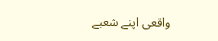واقعی اپنے شعبے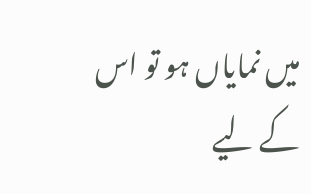میں نمایاں ہو تو اس کے لیے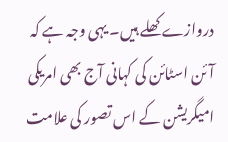دروازے کھلے ہیں۔ یہی وجہ ہے کہ آئن اسٹائن کی کہانی آج بھی امریکی امیگریشن کے اس تصور کی علامت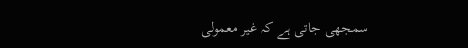سمجھی جاتی ہے کہ غیر معمولی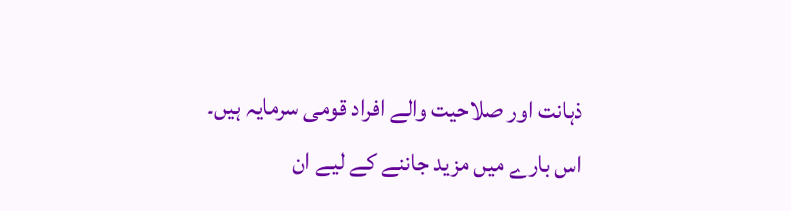ذہانت اور صلاحیت والے افراد قومی سرمایہ ہیں۔
اس بارے میں مزید جاننے کے لیے ان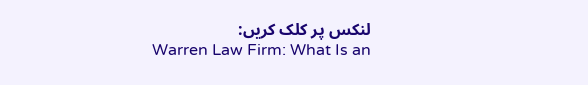لنکس پر کلک کریں:
Warren Law Firm: What Is an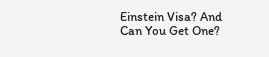Einstein Visa? And Can You Get One?